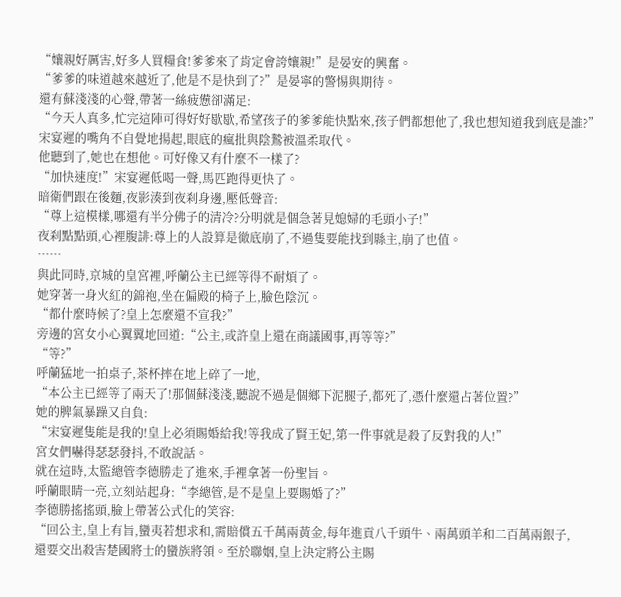“孃親好厲害,好多人買糧食!爹爹來了肯定會誇孃親!”是晏安的興奮。
“爹爹的味道越來越近了,他是不是快到了?”是晏寧的警惕與期待。
還有蘇淺淺的心聲,帶著一絲疲憊卻滿足:
“今天人真多,忙完這陣可得好好歇歇,希望孩子的爹爹能快點來,孩子們都想他了,我也想知道我到底是誰?”
宋宴遲的嘴角不自覺地揚起,眼底的瘋批與陰鷙被溫柔取代。
他聽到了,她也在想他。可好像又有什麼不一樣了?
“加快速度!”宋宴遲低喝一聲,馬匹跑得更快了。
暗衛們跟在後麵,夜影湊到夜刹身邊,壓低聲音:
“尊上這模樣,哪還有半分佛子的清冷?分明就是個急著見媳婦的毛頭小子!”
夜刹點點頭,心裡腹誹:尊上的人設算是徹底崩了,不過隻要能找到縣主,崩了也值。
……
與此同時,京城的皇宮裡,呼蘭公主已經等得不耐煩了。
她穿著一身火紅的錦袍,坐在偏殿的椅子上,臉色陰沉。
“都什麼時候了?皇上怎麼還不宣我?”
旁邊的宮女小心翼翼地回道:“公主,或許皇上還在商議國事,再等等?”
“等?”
呼蘭猛地一拍桌子,茶杯摔在地上碎了一地,
“本公主已經等了兩天了!那個蘇淺淺,聽說不過是個鄉下泥腿子,都死了,憑什麼還占著位置?”
她的脾氣暴躁又自負:
“宋宴遲隻能是我的!皇上必須賜婚給我!等我成了賢王妃,第一件事就是殺了反對我的人!”
宮女們嚇得瑟瑟發抖,不敢說話。
就在這時,太監總管李德勝走了進來,手裡拿著一份聖旨。
呼蘭眼睛一亮,立刻站起身:“李總管,是不是皇上要賜婚了?”
李德勝搖搖頭,臉上帶著公式化的笑容:
“回公主,皇上有旨,蠻夷若想求和,需賠償五千萬兩黃金,每年進貢八千頭牛、兩萬頭羊和二百萬兩銀子,
還要交出殺害楚國將士的蠻族將領。至於聯姻,皇上決定將公主賜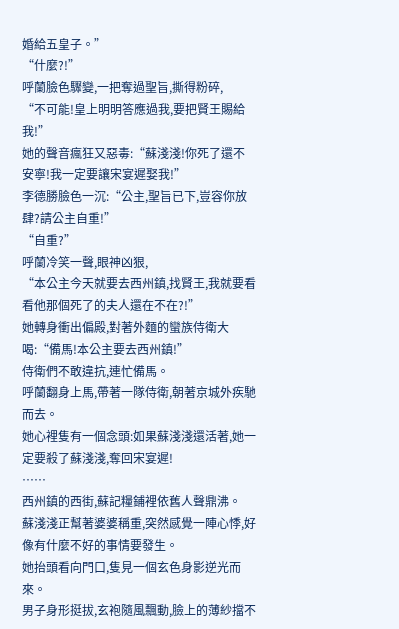婚給五皇子。”
“什麼?!”
呼蘭臉色驟變,一把奪過聖旨,撕得粉碎,
“不可能!皇上明明答應過我,要把賢王賜給我!”
她的聲音瘋狂又惡毒:“蘇淺淺!你死了還不安寧!我一定要讓宋宴遲娶我!”
李德勝臉色一沉:“公主,聖旨已下,豈容你放肆?請公主自重!”
“自重?”
呼蘭冷笑一聲,眼神凶狠,
“本公主今天就要去西州鎮,找賢王,我就要看看他那個死了的夫人還在不在?!”
她轉身衝出偏殿,對著外麵的蠻族侍衛大喝:“備馬!本公主要去西州鎮!”
侍衛們不敢違抗,連忙備馬。
呼蘭翻身上馬,帶著一隊侍衛,朝著京城外疾馳而去。
她心裡隻有一個念頭:如果蘇淺淺還活著,她一定要殺了蘇淺淺,奪回宋宴遲!
……
西州鎮的西街,蘇記糧鋪裡依舊人聲鼎沸。
蘇淺淺正幫著婆婆稱重,突然感覺一陣心悸,好像有什麼不好的事情要發生。
她抬頭看向門口,隻見一個玄色身影逆光而來。
男子身形挺拔,玄袍隨風飄動,臉上的薄紗擋不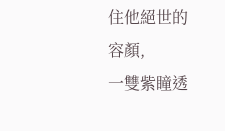住他絕世的容顏,
一雙紫瞳透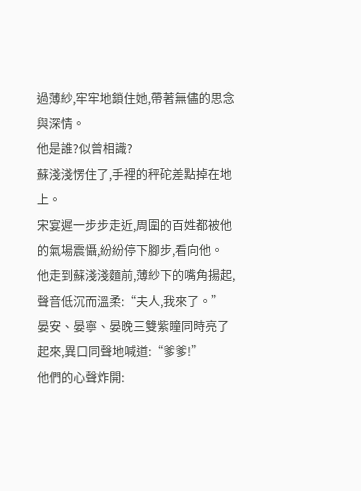過薄紗,牢牢地鎖住她,帶著無儘的思念與深情。
他是誰?似曾相識?
蘇淺淺愣住了,手裡的秤砣差點掉在地上。
宋宴遲一步步走近,周圍的百姓都被他的氣場震懾,紛紛停下腳步,看向他。
他走到蘇淺淺麵前,薄紗下的嘴角揚起,聲音低沉而溫柔:“夫人,我來了。”
晏安、晏寧、晏晚三雙紫瞳同時亮了起來,異口同聲地喊道:“爹爹!”
他們的心聲炸開: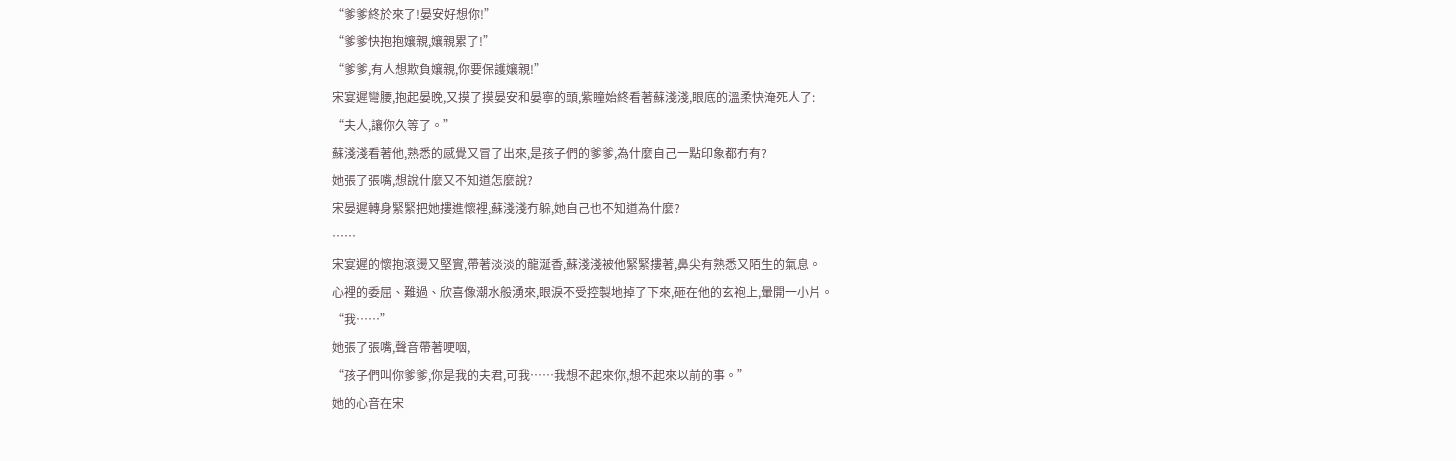“爹爹終於來了!晏安好想你!”
“爹爹快抱抱孃親,孃親累了!”
“爹爹,有人想欺負孃親,你要保護孃親!”
宋宴遲彎腰,抱起晏晚,又摸了摸晏安和晏寧的頭,紫瞳始終看著蘇淺淺,眼底的溫柔快淹死人了:
“夫人,讓你久等了。”
蘇淺淺看著他,熟悉的感覺又冒了出來,是孩子們的爹爹,為什麼自己一點印象都冇有?
她張了張嘴,想說什麼又不知道怎麼說?
宋晏遲轉身緊緊把她摟進懷裡,蘇淺淺冇躲,她自己也不知道為什麼?
……
宋宴遲的懷抱滾燙又堅實,帶著淡淡的龍涎香,蘇淺淺被他緊緊摟著,鼻尖有熟悉又陌生的氣息。
心裡的委屈、難過、欣喜像潮水般湧來,眼淚不受控製地掉了下來,砸在他的玄袍上,暈開一小片。
“我……”
她張了張嘴,聲音帶著哽咽,
“孩子們叫你爹爹,你是我的夫君,可我……我想不起來你,想不起來以前的事。”
她的心音在宋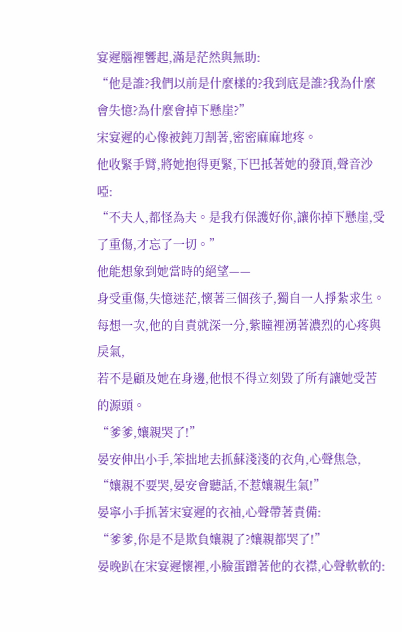宴遲腦裡響起,滿是茫然與無助:
“他是誰?我們以前是什麼樣的?我到底是誰?我為什麼會失憶?為什麼會掉下懸崖?”
宋宴遲的心像被鈍刀割著,密密麻麻地疼。
他收緊手臂,將她抱得更緊,下巴抵著她的發頂,聲音沙啞:
“不夫人,都怪為夫。是我冇保護好你,讓你掉下懸崖,受了重傷,才忘了一切。”
他能想象到她當時的絕望——
身受重傷,失憶迷茫,懷著三個孩子,獨自一人掙紮求生。
每想一次,他的自責就深一分,紫瞳裡湧著濃烈的心疼與戾氣,
若不是顧及她在身邊,他恨不得立刻毀了所有讓她受苦的源頭。
“爹爹,孃親哭了!”
晏安伸出小手,笨拙地去抓蘇淺淺的衣角,心聲焦急,
“孃親不要哭,晏安會聽話,不惹孃親生氣!”
晏寧小手抓著宋宴遲的衣袖,心聲帶著責備:
“爹爹,你是不是欺負孃親了?孃親都哭了!”
晏晚趴在宋宴遲懷裡,小臉蛋蹭著他的衣襟,心聲軟軟的: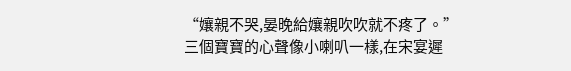“孃親不哭,晏晚給孃親吹吹就不疼了。”
三個寶寶的心聲像小喇叭一樣,在宋宴遲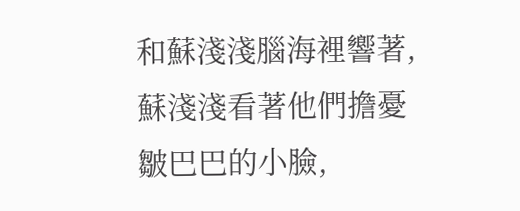和蘇淺淺腦海裡響著,
蘇淺淺看著他們擔憂皺巴巴的小臉,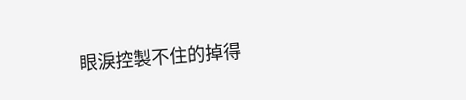眼淚控製不住的掉得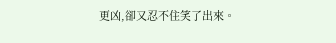更凶,卻又忍不住笑了出來。